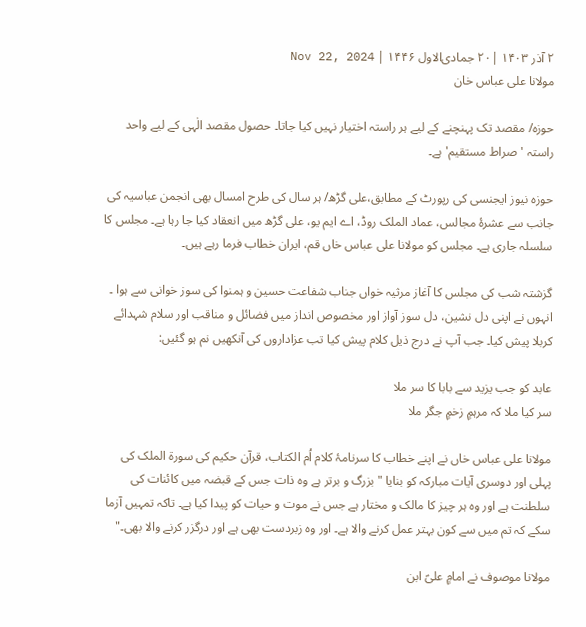۲ آذر ۱۴۰۳ |۲۰ جمادی‌الاول ۱۴۴۶ | Nov 22, 2024
مولانا علی عباس خان

حوزہ/ مقصد تک پہنچنے کے لیے ہر راستہ اختیار نہیں کیا جاتا۔ حصول مقصد الٰہی کے لیے واحد راستہ 'صراط مستقیم' ہے۔

حوزہ نیوز ایجنسی کی رپورٹ کے مطابق،علی گڑھ/ ہر سال کی طرح امسال بھی انجمن عباسیہ کی جانب سے عشرۂ مجالس، عماد الملک روڈ، اے ایم یو، علی گڑھ میں انعقاد کیا جا رہا ہے۔ مجلس کا سلسلہ جاری ہے۔ مجلس کو مولانا علی عباس خاں قم، ایران خطاب فرما رہے ہیں۔

گزشتہ شب کی مجلس کا آغاز مرثیہ خواں جناب شفاعت حسین و ہمنوا کی سوز خوانی سے ہوا ۔ انہوں نے اپنی دل نشین، دل سوز آواز اور مخصوص انداز میں فضائل و مناقب اور سلام شہدائے کربلا پیش کیا۔ جب آپ نے درج ذیل کلام پیش کیا تب عزاداروں کی آنکھیں نم ہو گئیں:

عابد کو جب یزید سے بابا کا سر ملا
سر کیا ملا کہ مرہمٍ زخمٍ جگر ملا

مولانا علی عباس خاں نے اپنے خطاب کا سرنامۂ کلام اُم الکتاب، قرآن حکیم کی سورۃ الملک کی پہلی اور دوسری آیات مبارکہ کو بنایا "بزرگ و برتر ہے وہ ذات جس کے قبضہ میں کائنات کی سلطنت ہے اور وہ ہر چیز کا مالک و مختار ہے جس نے موت و حیات کو پیدا کیا ہے۔ تاکہ تمہیں آزما سکے کہ تم میں سے کون بہتر عمل کرنے والا ہے۔ اور وہ زبردست بھی ہے اور درگزر کرنے والا بھی۔"

مولانا موصوف نے امامٍ علیؑ ابن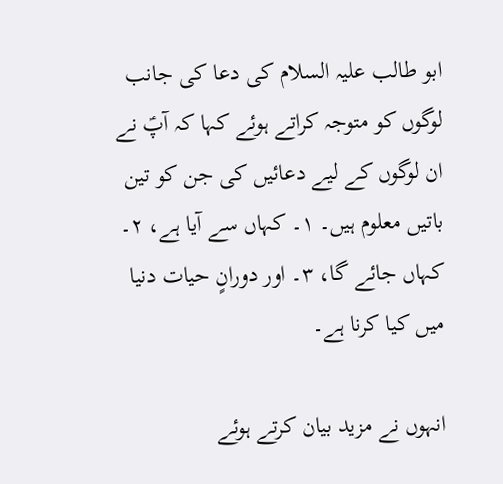ابو طالب علیہ السلام کی دعا کی جانب لوگوں کو متوجہ کراتے ہوئے کہا کہ آپؑ نے ان لوگوں کے لیے دعائیں کی جن کو تین باتیں معلوم ہیں۔ ۱۔ کہاں سے آیا ہے، ۲۔ کہاں جائے گا، ۳۔ اور دورانٍ حیات دنیا میں کیا کرنا ہے۔

انہوں نے مزید بیان کرتے ہوئے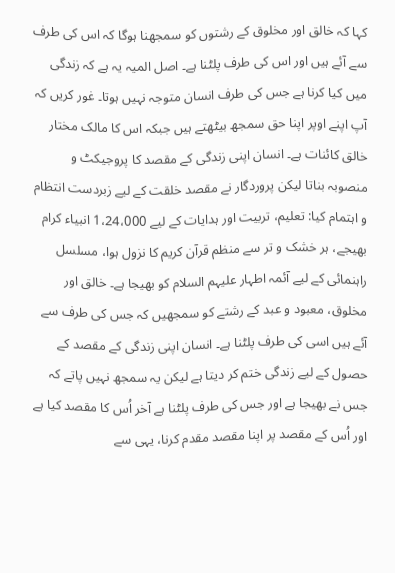کہا کہ خالق اور مخلوق کے رشتوں کو سمجھنا ہوگا کہ اس کی طرف سے آئے ہیں اور اس کی طرف پلٹنا ہے۔ اصل المیہ یہ ہے کہ زندگی میں کیا کرنا ہے جس کی طرف انسان متوجہ نہیں ہوتا۔ غور کریں کہ آپ اپنے اوپر اپنا حق سمجھ بیٹھتے ہیں جبکہ اس کا مالک مختار خالق کائنات ہے۔ انسان اپنی زندگی کے مقصد کا پروجیکٹ و منصوبہ بناتا لیکن پروردگار نے مقصد خلقت کے لیے زبردست انتظام و اہتمام کیا: تعلیم، تربیت اور ہدایات کے لیے 1،24،000 انبیاء کرام بھیجے، ہر خشک و تر سے منظم قرآن کریم کا نزول ہوا، مسلسل راہنمائی کے لیے آئمہ اطہار علیہم السلام کو بھیجا ہے۔ خالق اور مخلوق، معبود و عبد کے رشتے کو سمجھیں کہ جس کی طرف سے آئے ہیں اسی کی طرف پلٹنا ہے۔ انسان اپنی زندگی کے مقصد کے حصول کے لیے زندگی ختم کر دیتا ہے لیکن یہ سمجھ نہیں پاتے کہ جس نے بھیجا ہے اور جس کی طرف پلٹنا ہے آخر اُس کا مقصد کیا ہے اور اُس کے مقصد پر اپنا مقصد مقدم کرنا، یہی سے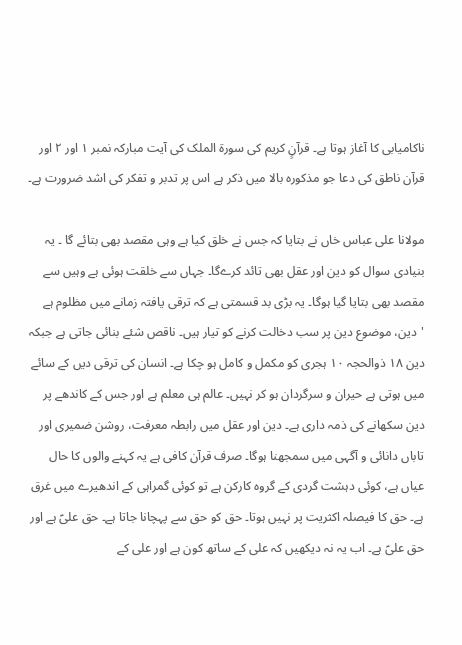ناکامیابی کا آغاز ہوتا ہے۔ قرآنٍ کریم کی سورۃ الملک کی آیت مبارکہ نمبر ۱ اور ۲ اور قرآن ناطق کی دعا جو مذکورہ بالا میں ذکر ہے اس پر تدبر و تفکر کی اشد ضرورت ہے۔

مولانا علی عباس خاں نے بتایا کہ جس نے خلق کیا ہے وہی مقصد بھی بتائے گا ۔ یہ بنیادی سوال کو دین اور عقل بھی تائد کرےگا۔ جہاں سے خلقت ہوئی ہے وہیں سے مقصد بھی بتایا گیا ہوگا۔ یہ بڑی بد قسمتی ہے کہ ترقی یافتہ زمانے میں مظلوم ہے 'دین، موضوع دین پر سب دخالت کرنے کو تیار ہیں۔ ناقص شئے بنائی جاتی ہے جبکہ دین ۱۸ ذوالحجہ ۱۰ ہجری کو مکمل و کامل ہو چکا ہے۔ انسان کی ترقی دیں کے سائے میں ہوتی ہے حیران و سرگردان ہو کر نہیں۔ عالم ہی معلم ہے اور جس کے کاندھے پر دین سکھانے کی ذمہ داری ہے۔ دین اور عقل میں رابطہ معرفت، روشن ضمیری اور تاباں دانائی و آگہی میں سمجھنا ہوگا۔ صرف قرآن کافی ہے یہ کہنے والوں کا حال عیاں ہے، کوئی دہشت گردی کے گروہ کارکن ہے تو کوئی گمراہی کے اندھیرے میں غرق ہے۔ حق کا فیصلہ اکثریت پر نہیں ہوتا۔ حق کو حق سے پہچانا جاتا ہے۔ حق علیؑ ہے اور حق علیؑ ہے۔ اب یہ نہ دیکھیں کہ علی کے ساتھ کون ہے اور علی کے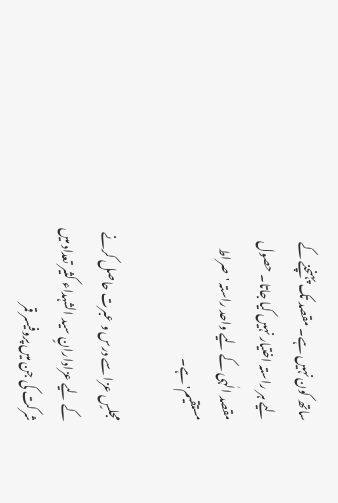ساتھ کون نہیں ہے۔ مقصد تک پہنچنے کے لیے ہر راستہ اختیار نہیں کیا جاتا۔ حصول مقصد الٰہی کے لیے واحد راستہ 'صراط مستقیم' ہے۔

مجلسٍ عزا سے درس و عبرت حاصل کرنے کے لیے عزادارانٍ سید الشہداء کثیر تعداد میں شرکت کی جن میں پروفیسر قمر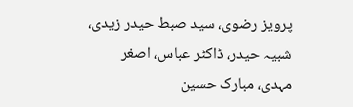پرویز رضوی، سید صبط حیدر زیدی، شبیہ حیدر، ڈاکٹر عباس، اصغر مہدی، مبارک حسین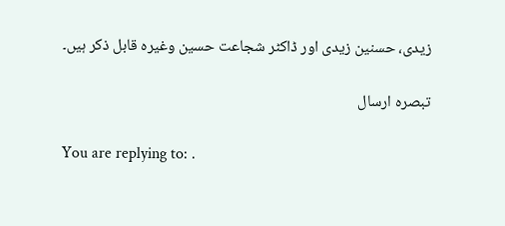زیدی، حسنین زیدی اور ڈاکٹر شجاعت حسین وغیرہ قابل ذکر ہیں۔

تبصرہ ارسال

You are replying to: .